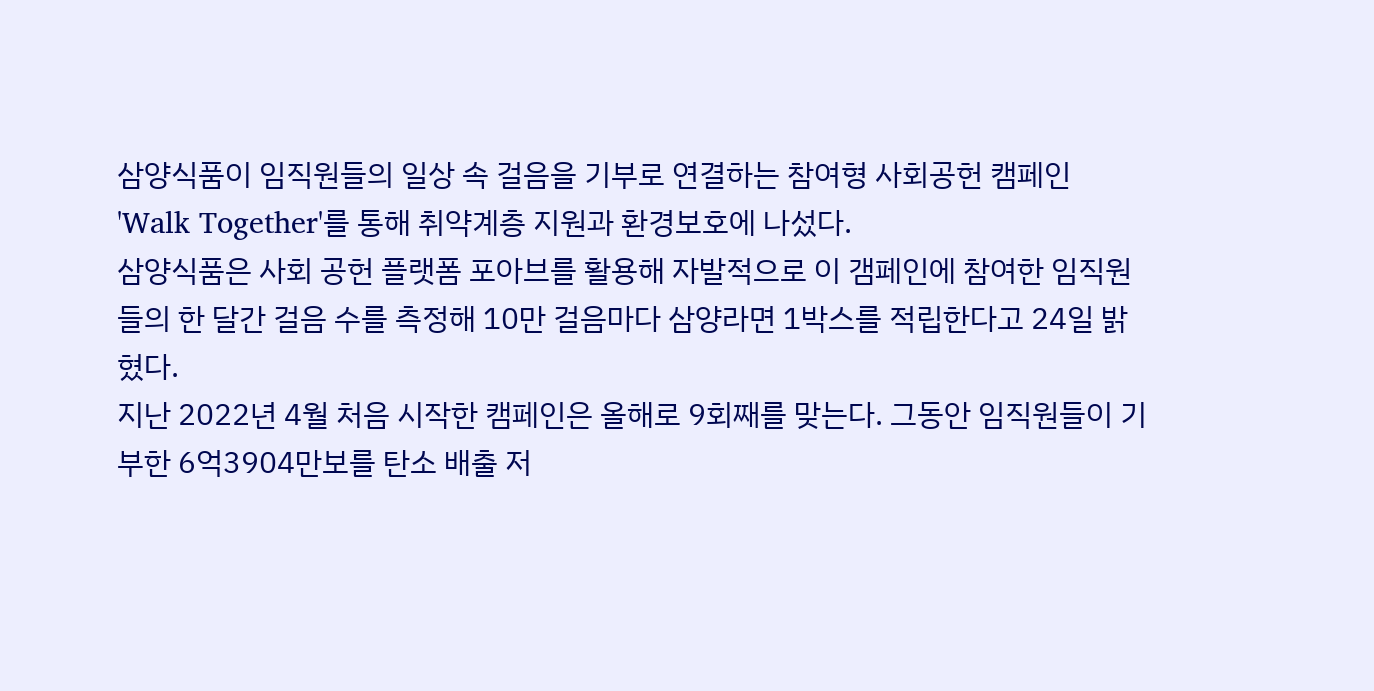삼양식품이 임직원들의 일상 속 걸음을 기부로 연결하는 참여형 사회공헌 캠페인 'Walk Together'를 통해 취약계층 지원과 환경보호에 나섰다.
삼양식품은 사회 공헌 플랫폼 포아브를 활용해 자발적으로 이 갬페인에 참여한 임직원들의 한 달간 걸음 수를 측정해 10만 걸음마다 삼양라면 1박스를 적립한다고 24일 밝혔다.
지난 2022년 4월 처음 시작한 캠페인은 올해로 9회째를 맞는다. 그동안 임직원들이 기부한 6억3904만보를 탄소 배출 저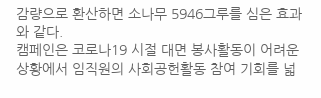감량으로 환산하면 소나무 5946그루를 심은 효과와 같다.
캠페인은 코로나19 시절 대면 봉사활동이 어려운 상황에서 임직원의 사회공헌활동 참여 기회를 넓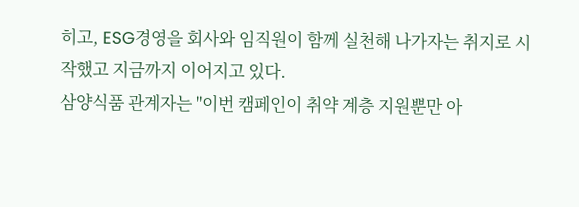히고, ESG경영을 회사와 임직원이 함께 실천해 나가자는 취지로 시작했고 지금까지 이어지고 있다.
삼양식품 관계자는 "이번 캠페인이 취약 계층 지원뿐만 아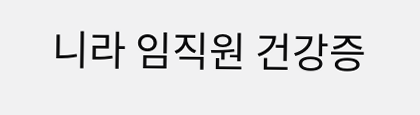니라 임직원 건강증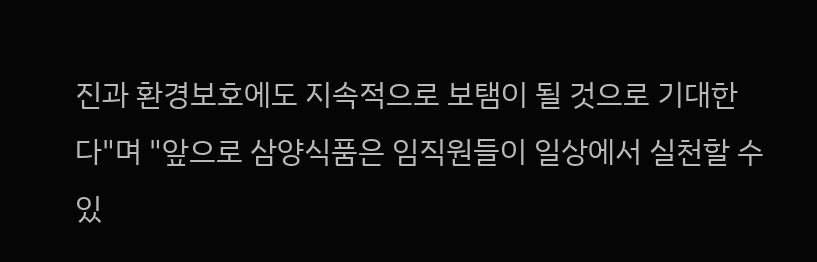진과 환경보호에도 지속적으로 보탬이 될 것으로 기대한다"며 "앞으로 삼양식품은 임직원들이 일상에서 실천할 수 있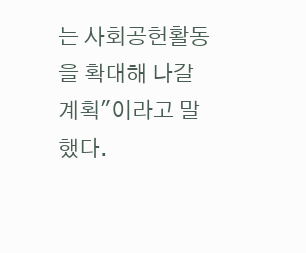는 사회공헌활동을 확대해 나갈 계획"이라고 말했다.